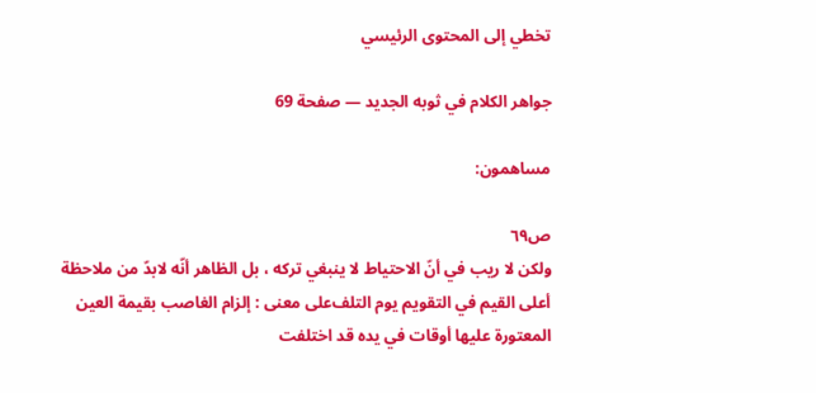تخطي إلى المحتوى الرئيسي

جواهر الكلام في ثوبه الجديد — صفحة 69

مساهمون:

ص٦٩
ولكن لا ريب في أنّ الاحتياط لا ينبغي تركه ، بل الظاهر أنّه لابدّ من ملاحظة أعلى القيم في التقويم يوم التلف‌على معنى : إلزام الغاصب بقيمة العين المعتورة عليها أوقات في يده قد اختلفت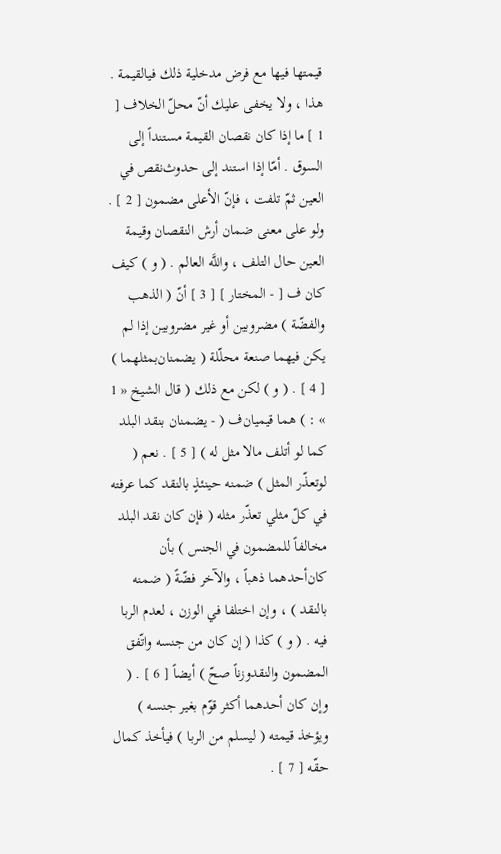قيمتها فيها مع فرض مدخلية ذلك فيالقيمة . هذا ، ولا يخفى عليك أنّ محلّ الخلاف [ 1 ] ما إذا كان نقصان القيمة مستنداً إلى السوق . أمّا إذا استند إلى حدوث‌نقص في العين ثمّ تلفت ، فإنّ الأعلى مضمون [ 2 ] . ولو على معنى ضمان أرش النقصان وقيمة العين حال التلف ، واللَّه العالم . ( و ) كيف كان ف [ - المختار ] [ 3 ] أنّ ( الذهب والفضّة ) مضروبين أو غير مضروبين إذا لم يكن فيهما صنعة محلّلة ( يضمنان‌بمثلهما ) [ 4 ] . ( و ) لكن مع ذلك ( قال الشيخ « 1 » : ) هما قيميان‌ف ( - يضمنان بنقد البلد كما لو أتلف مالا مثل له ) [ 5 ] . نعم ( لوتعذّر المثل ) ضمنه حينئذٍ بالنقد كما عرفته في كلّ مثلي تعذّر مثله ( فإن كان نقد البلد مخالفاً للمضمون في الجنس ) بأن كان‌أحدهما ذهباً ، والآخر فضّةً ( ضمنه بالنقد ) ، وإن اختلفا في الوزن ، لعدم الربا فيه . ( و ) كذا ( إن كان من جنسه واتّفق المضمون والنقدوزناً صحّ ) أيضاً [ 6 ] . ( وإن كان أحدهما أكثر قوّم بغير جنسه ) ويؤخذ قيمته ( ليسلم من الربا ) فيأخذ كمال حقّه [ 7 ] .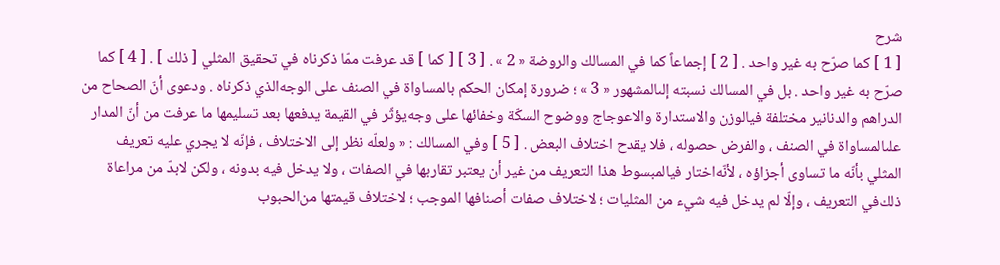شرح
[ 1 ] كما صرّح به غير واحد . [ 2 ] إجماعاً كما في المسالك والروضة « 2 » . [ 3 ] [ كما ] قد عرفت ممّا ذكرناه في تحقيق المثلي [ ذلك ] . [ 4 ] كما صرّح به غير واحد . بل في المسالك نسبته إلىالمشهور « 3 » ؛ ضرورة إمكان الحكم بالمساواة في الصنف على الوجه‌الذي ذكرناه . ودعوى أنّ الصحاح من الدراهم والدنانير مختلفة فيالوزن والاستدارة والاعوجاج ووضوح السكّة وخفائها على وجه‌يؤثّر في القيمة يدفعها بعد تسليمها ما عرفت من أنّ المدار علىالمساواة في الصنف ، والفرض حصوله ، فلا يقدح اختلاف البعض . [ 5 ] وفي المسالك : « ولعلّه نظر إلى الاختلاف ، فإنّه لا يجري عليه تعريف المثلي بأنّه ما تساوى أجزاؤه ، لأنّه‌اختار فيالمبسوط هذا التعريف من غير أن يعتبر تقاربها في الصفات ، ولا يدخل فيه بدونه ، ولكن لابدّ من مراعاة ذلك‌في التعريف ، وإلّا لم يدخل فيه شيء من المثليات ؛ لاختلاف صفات أصنافها الموجب ؛ لاختلاف قيمتها من‌الحبوب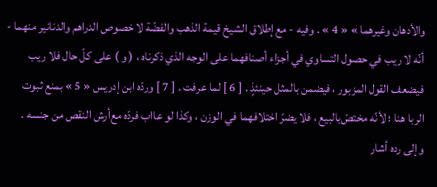والأدهان وغيرهما » « 4 » . وفيه - مع إطلاق الشيخ قيمة الذهب والفضّة لا خصوص الدراهم والدنانير منهما - أنّه لا ريب في حصول التساوي في أجزاء أصنافهما على الوجه الذي ذكرناه ، ( و ) على كلّ حال فلا ريب فيضعف القول المزبور ، فيضمن بالمثل حينئذٍ . [ 6 ] لما عرفت . [ 7 ] وردّه ابن إدريس « 5 » بمنع ثبوت الربا هنا ؛ لأنّه مختص‌ّبالبيع ، فلا يضرّ اختلافهما في الوزن ، وكذا لو عااب فردّه مع‌أرش النقص من جنسه . وإلى رده أشار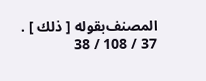المصنف‌بقوله [ ذلك ] . 37 / 108 / 38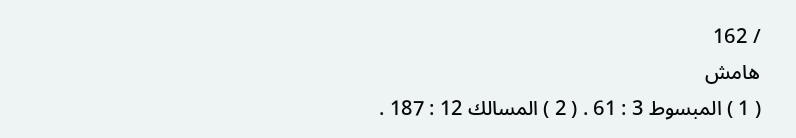/ 162
هامش
( 1 ) المبسوط 3 : 61 . ( 2 ) المسالك 12 : 187 .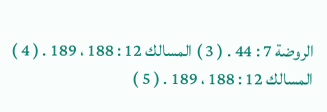الروضة 7 : 44 . ( 3 ) المسالك 12 : 188 ، 189 . ( 4 ) المسالك 12 : 188 ، 189 . ( 5 )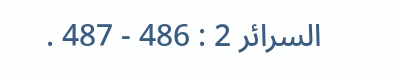السرائر 2 : 486 - 487 .